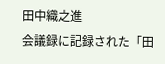田中織之進
会議録に記録された「田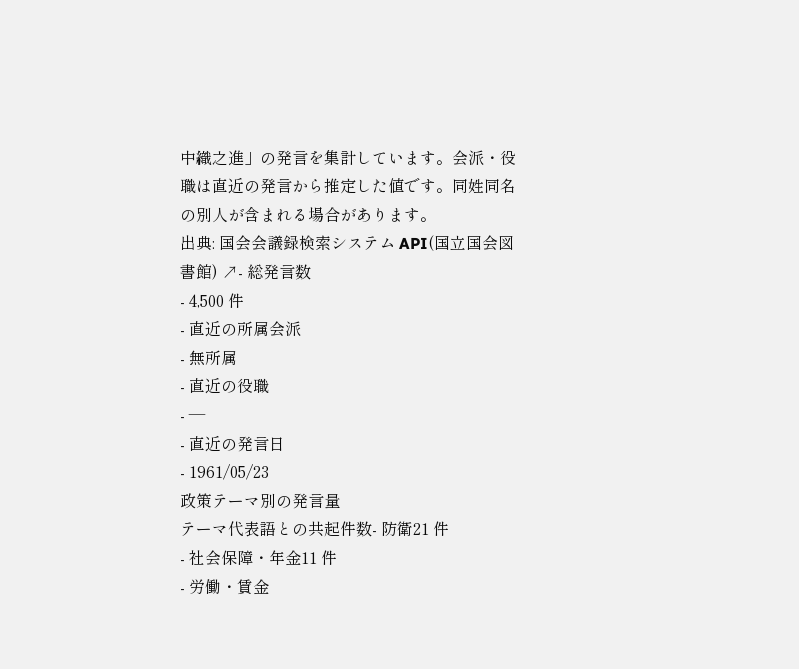中織之進」の発言を集計しています。会派・役職は直近の発言から推定した値です。同姓同名の別人が含まれる場合があります。
出典: 国会会議録検索システム API(国立国会図書館) ↗- 総発言数
- 4,500 件
- 直近の所属会派
- 無所属
- 直近の役職
- —
- 直近の発言日
- 1961/05/23
政策テーマ別の発言量
テーマ代表語との共起件数- 防衛21 件
- 社会保障・年金11 件
- 労働・賃金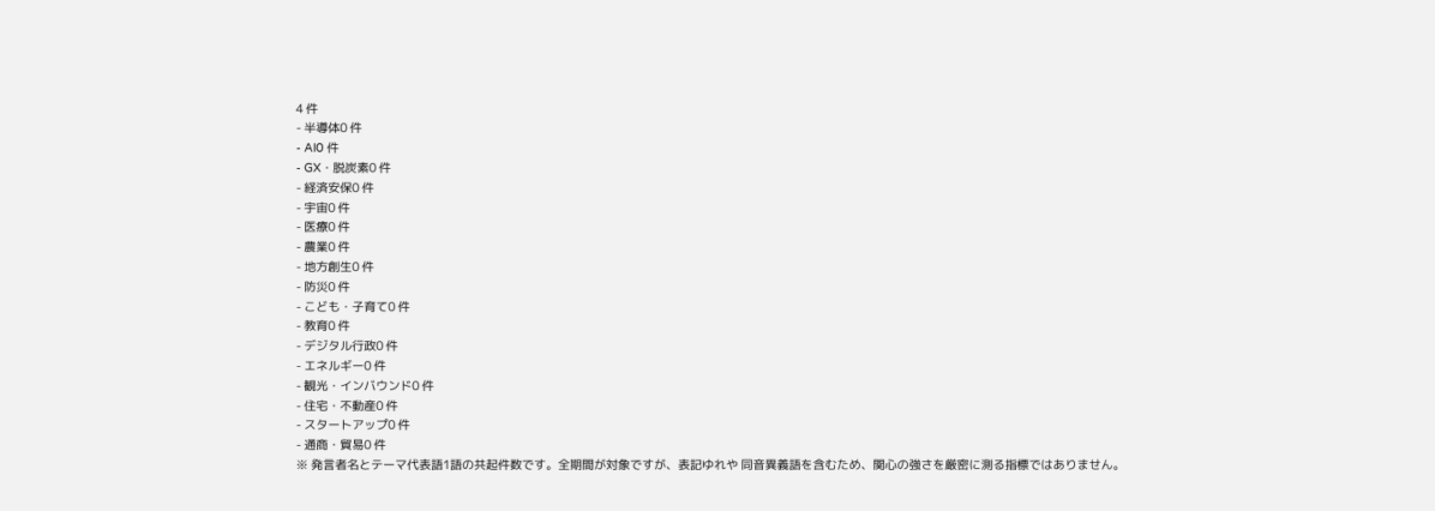4 件
- 半導体0 件
- AI0 件
- GX・脱炭素0 件
- 経済安保0 件
- 宇宙0 件
- 医療0 件
- 農業0 件
- 地方創生0 件
- 防災0 件
- こども・子育て0 件
- 教育0 件
- デジタル行政0 件
- エネルギー0 件
- 観光・インバウンド0 件
- 住宅・不動産0 件
- スタートアップ0 件
- 通商・貿易0 件
※ 発言者名とテーマ代表語1語の共起件数です。全期間が対象ですが、表記ゆれや 同音異義語を含むため、関心の強さを厳密に測る指標ではありません。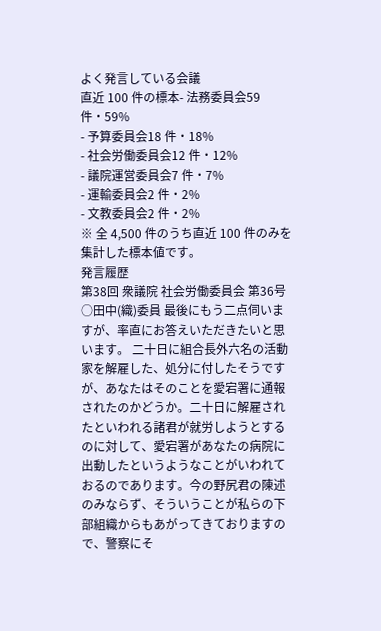よく発言している会議
直近 100 件の標本- 法務委員会59 件・59%
- 予算委員会18 件・18%
- 社会労働委員会12 件・12%
- 議院運営委員会7 件・7%
- 運輸委員会2 件・2%
- 文教委員会2 件・2%
※ 全 4,500 件のうち直近 100 件のみを集計した標本値です。
発言履歴
第38回 衆議院 社会労働委員会 第36号
○田中(織)委員 最後にもう二点伺いますが、率直にお答えいただきたいと思います。 二十日に組合長外六名の活動家を解雇した、処分に付したそうですが、あなたはそのことを愛宕署に通報されたのかどうか。二十日に解雇されたといわれる諸君が就労しようとするのに対して、愛宕署があなたの病院に出動したというようなことがいわれておるのであります。今の野尻君の陳述のみならず、そういうことが私らの下部組織からもあがってきておりますので、警察にそ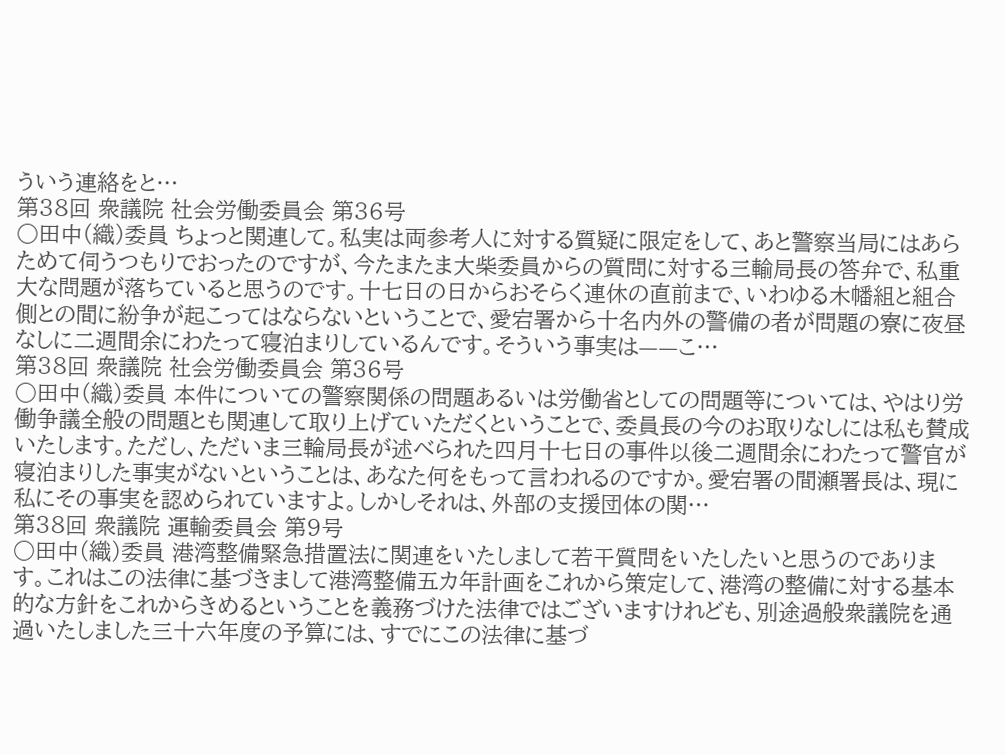ういう連絡をと…
第38回 衆議院 社会労働委員会 第36号
○田中(織)委員 ちょっと関連して。私実は両参考人に対する質疑に限定をして、あと警察当局にはあらためて伺うつもりでおったのですが、今たまたま大柴委員からの質問に対する三輸局長の答弁で、私重大な問題が落ちていると思うのです。十七日の日からおそらく連休の直前まで、いわゆる木幡組と組合側との間に紛争が起こってはならないということで、愛宕署から十名内外の警備の者が問題の寮に夜昼なしに二週間余にわたって寝泊まりしているんです。そういう事実は——こ…
第38回 衆議院 社会労働委員会 第36号
○田中(織)委員 本件についての警察関係の問題あるいは労働省としての問題等については、やはり労働争議全般の問題とも関連して取り上げていただくということで、委員長の今のお取りなしには私も賛成いたします。ただし、ただいま三輪局長が述べられた四月十七日の事件以後二週間余にわたって警官が寝泊まりした事実がないということは、あなた何をもって言われるのですか。愛宕署の間瀬署長は、現に私にその事実を認められていますよ。しかしそれは、外部の支援団体の関…
第38回 衆議院 運輸委員会 第9号
○田中(織)委員 港湾整備緊急措置法に関連をいたしまして若干質問をいたしたいと思うのであります。これはこの法律に基づきまして港湾整備五カ年計画をこれから策定して、港湾の整備に対する基本的な方針をこれからきめるということを義務づけた法律ではございますけれども、別途過般衆議院を通過いたしました三十六年度の予算には、すでにこの法律に基づ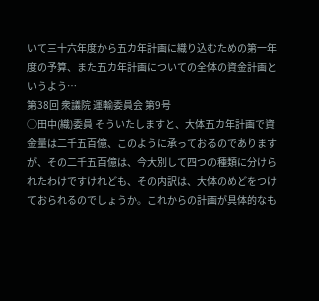いて三十六年度から五カ年計画に織り込むための第一年度の予算、また五カ年計画についての全体の資金計画というよう…
第38回 衆議院 運輸委員会 第9号
○田中(織)委員 そういたしますと、大体五カ年計画で資金量は二千五百億、このように承っておるのでありますが、その二千五百億は、今大別して四つの種類に分けられたわけですけれども、その内訳は、大体のめどをつけておられるのでしょうか。これからの計画が具体的なも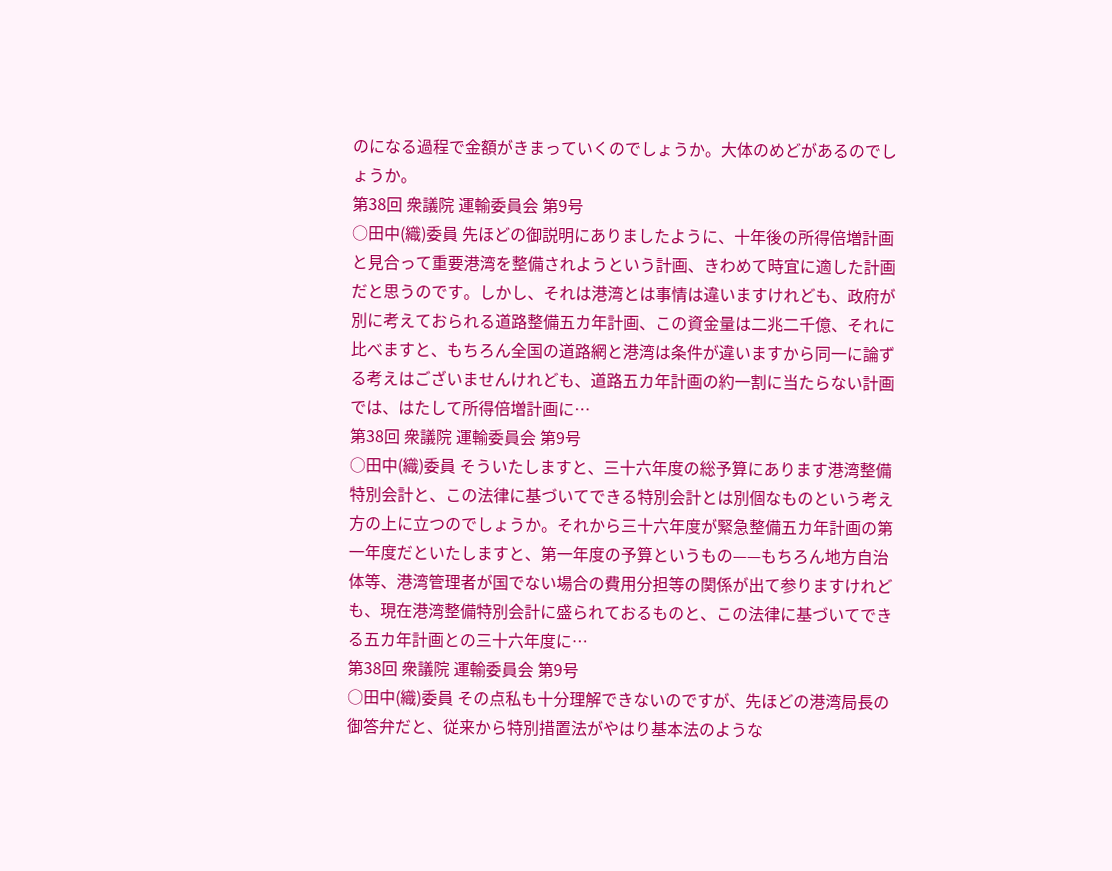のになる過程で金額がきまっていくのでしょうか。大体のめどがあるのでしょうか。
第38回 衆議院 運輸委員会 第9号
○田中(織)委員 先ほどの御説明にありましたように、十年後の所得倍増計画と見合って重要港湾を整備されようという計画、きわめて時宜に適した計画だと思うのです。しかし、それは港湾とは事情は違いますけれども、政府が別に考えておられる道路整備五カ年計画、この資金量は二兆二千億、それに比べますと、もちろん全国の道路網と港湾は条件が違いますから同一に論ずる考えはございませんけれども、道路五カ年計画の約一割に当たらない計画では、はたして所得倍増計画に…
第38回 衆議院 運輸委員会 第9号
○田中(織)委員 そういたしますと、三十六年度の総予算にあります港湾整備特別会計と、この法律に基づいてできる特別会計とは別個なものという考え方の上に立つのでしょうか。それから三十六年度が緊急整備五カ年計画の第一年度だといたしますと、第一年度の予算というもの——もちろん地方自治体等、港湾管理者が国でない場合の費用分担等の関係が出て参りますけれども、現在港湾整備特別会計に盛られておるものと、この法律に基づいてできる五カ年計画との三十六年度に…
第38回 衆議院 運輸委員会 第9号
○田中(織)委員 その点私も十分理解できないのですが、先ほどの港湾局長の御答弁だと、従来から特別措置法がやはり基本法のような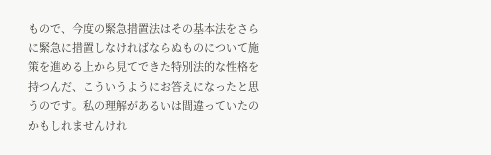もので、今度の緊急措置法はその基本法をさらに緊急に措置しなければならぬものについて施策を進める上から見てできた特別法的な性格を持つんだ、こういうようにお答えになったと思うのです。私の理解があるいは間違っていたのかもしれませんけれ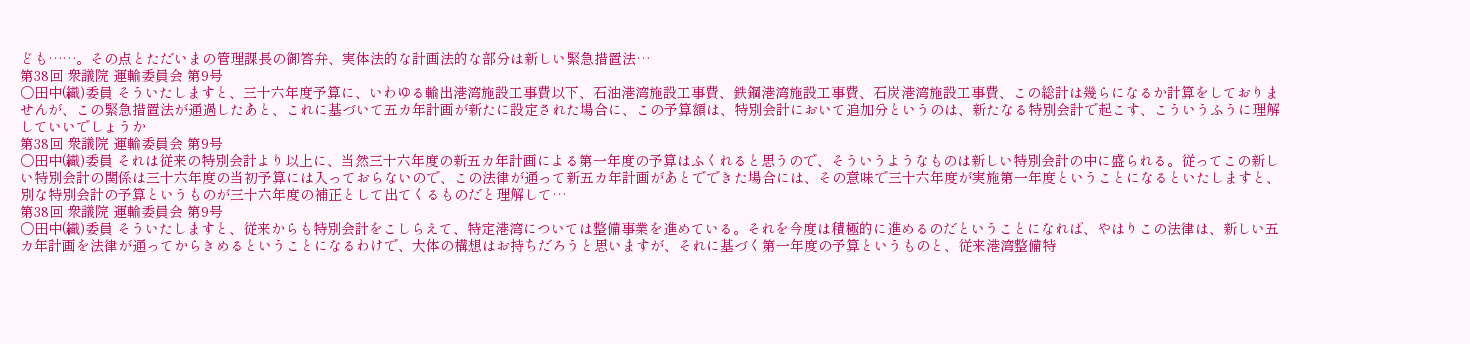ども……。その点とただいまの管理課長の御答弁、実体法的な計画法的な部分は新しい緊急措置法…
第38回 衆議院 運輸委員会 第9号
○田中(織)委員 そういたしますと、三十六年度予算に、いわゆる輸出港湾施設工事費以下、石油港湾施設工事費、鉄鋼港湾施設工事費、石炭港湾施設工事費、この総計は幾らになるか計算をしておりませんが、この緊急措置法が通過したあと、これに基づいて五カ年計画が新たに設定された場合に、この予算額は、特別会計において追加分というのは、新たなる特別会計で起こす、こういうふうに理解していいでしょうか
第38回 衆議院 運輸委員会 第9号
○田中(織)委員 それは従来の特別会計より以上に、当然三十六年度の新五カ年計画による第一年度の予算はふくれると思うので、そういうようなものは新しい特別会計の中に盛られる。従ってこの新しい特別会計の関係は三十六年度の当初予算には入っておらないので、この法律が通って新五カ年計画があとでできた場合には、その意味で三十六年度が実施第一年度ということになるといたしますと、別な特別会計の予算というものが三十六年度の補正として出てくるものだと理解して…
第38回 衆議院 運輸委員会 第9号
○田中(織)委員 そういたしますと、従来からも特別会計をこしらえて、特定港湾については整備事業を進めている。それを今度は積極的に進めるのだということになれば、やはりこの法律は、新しい五カ年計画を法律が通ってからきめるということになるわけで、大体の構想はお持ちだろうと思いますが、それに基づく第一年度の予算というものと、従来港湾整備特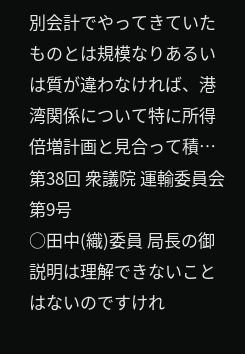別会計でやってきていたものとは規模なりあるいは質が違わなければ、港湾関係について特に所得倍増計画と見合って積…
第38回 衆議院 運輸委員会 第9号
○田中(織)委員 局長の御説明は理解できないことはないのですけれ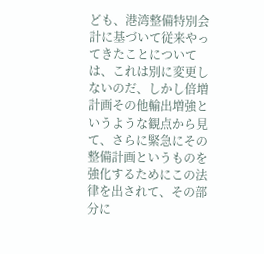ども、港湾整備特別会計に基づいて従来やってきたことについては、これは別に変更しないのだ、しかし倍増計画その他輸出増強というような観点から見て、さらに緊急にその整備計画というものを強化するためにこの法律を出されて、その部分に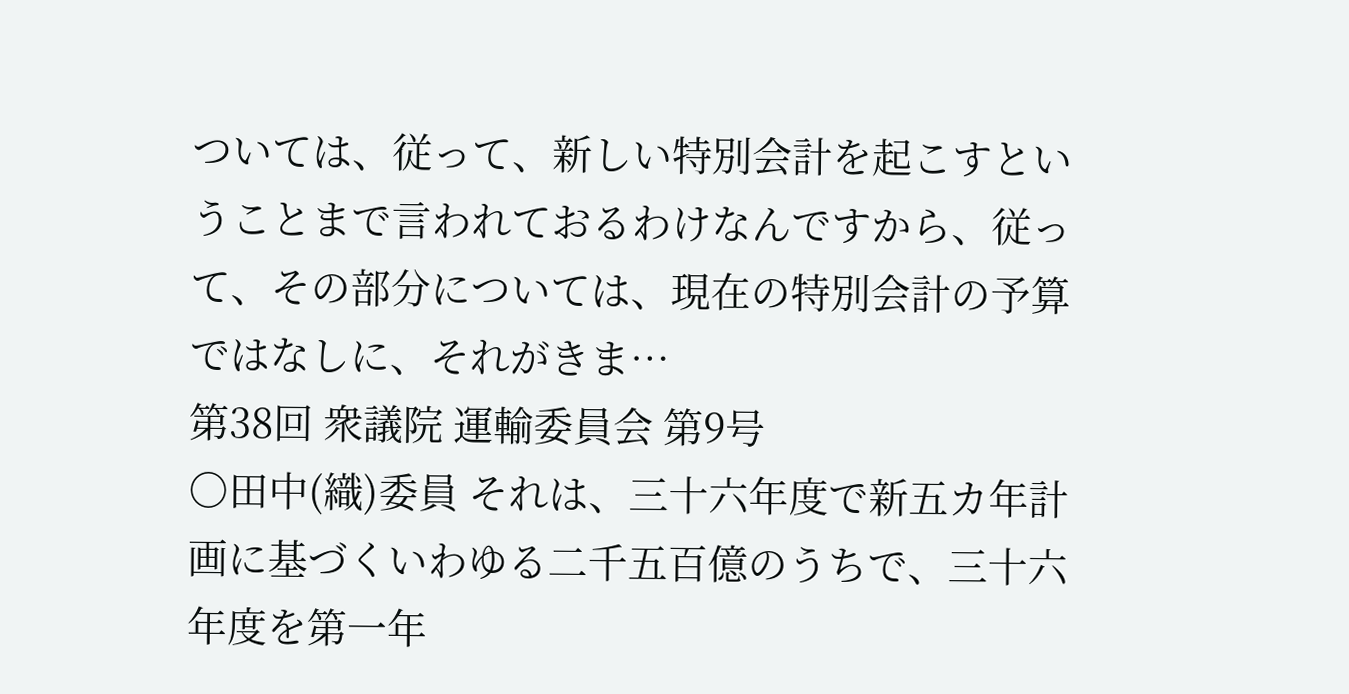ついては、従って、新しい特別会計を起こすということまで言われておるわけなんですから、従って、その部分については、現在の特別会計の予算ではなしに、それがきま…
第38回 衆議院 運輸委員会 第9号
○田中(織)委員 それは、三十六年度で新五カ年計画に基づくいわゆる二千五百億のうちで、三十六年度を第一年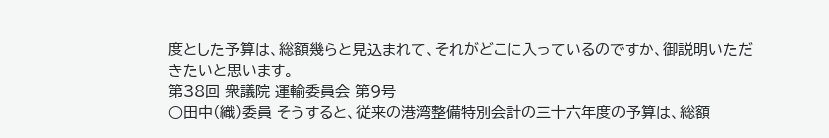度とした予算は、総額幾らと見込まれて、それがどこに入っているのですか、御説明いただきたいと思います。
第38回 衆議院 運輸委員会 第9号
○田中(織)委員 そうすると、従来の港湾整備特別会計の三十六年度の予算は、総額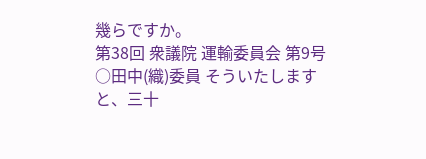幾らですか。
第38回 衆議院 運輸委員会 第9号
○田中(織)委員 そういたしますと、三十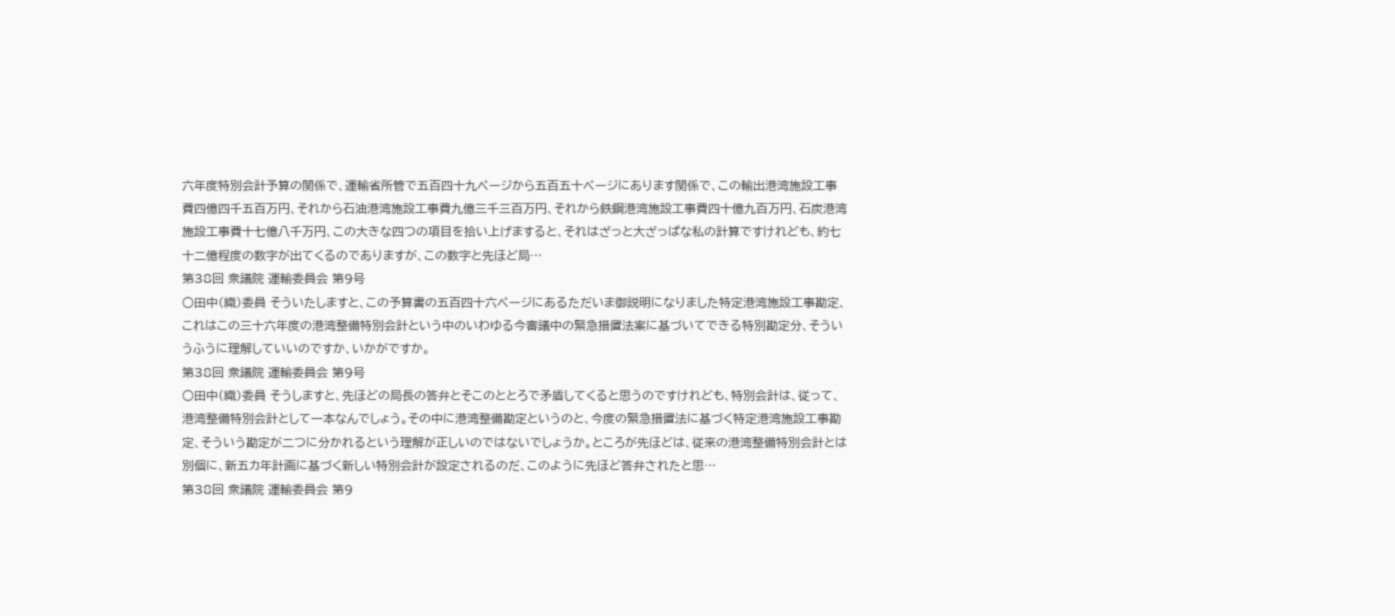六年度特別会計予算の関係で、運輸省所管で五百四十九ページから五百五十ページにあります関係で、この輸出港湾施設工事費四億四千五百万円、それから石油港湾施設工事費九億三千三百万円、それから鉄鋼港湾施設工事費四十億九百万円、石炭港湾施設工事費十七億八千万円、この大きな四つの項目を拾い上げますると、それはざっと大ざっぱな私の計算ですけれども、約七十二億程度の数字が出てくるのでありますが、この数字と先ほど局…
第38回 衆議院 運輸委員会 第9号
○田中(織)委員 そういたしますと、この予算書の五百四十六ページにあるただいま御説明になりました特定港湾施設工事勘定、これはこの三十六年度の港湾整備特別会計という中のいわゆる今審議中の緊急措置法案に基づいてできる特別勘定分、そういうふうに理解していいのですか、いかがですか。
第38回 衆議院 運輸委員会 第9号
○田中(織)委員 そうしますと、先ほどの局長の答弁とそこのととろで矛盾してくると思うのですけれども、特別会計は、従って、港湾整備特別会計として一本なんでしょう。その中に港湾整備勘定というのと、今度の緊急措置法に基づく特定港湾施設工事勘定、そういう勘定が二つに分かれるという理解が正しいのではないでしょうか。ところが先ほどは、従来の港湾整備特別会計とは別個に、新五カ年計画に基づく新しい特別会計が設定されるのだ、このように先ほど答弁されたと思…
第38回 衆議院 運輸委員会 第9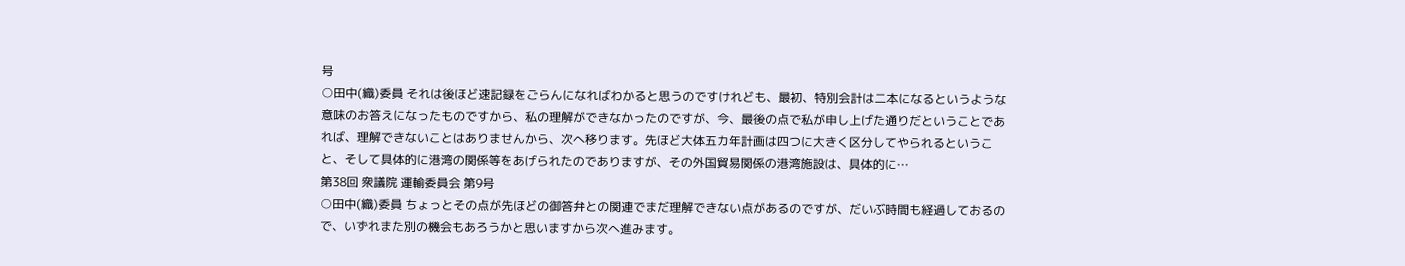号
○田中(織)委員 それは後ほど速記録をごらんになればわかると思うのですけれども、最初、特別会計は二本になるというような意味のお答えになったものですから、私の理解ができなかったのですが、今、最後の点で私が申し上げた通りだということであれば、理解できないことはありませんから、次へ移ります。先ほど大体五カ年計画は四つに大きく区分してやられるということ、そして具体的に港湾の関係等をあげられたのでありますが、その外国貿易関係の港湾施設は、具体的に…
第38回 衆議院 運輸委員会 第9号
○田中(織)委員 ちょっとその点が先ほどの御答弁との関連でまだ理解できない点があるのですが、だいぶ時間も経過しておるので、いずれまた別の機会もあろうかと思いますから次へ進みます。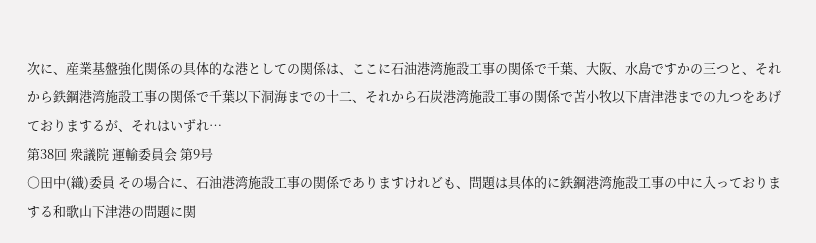次に、産業基盤強化関係の具体的な港としての関係は、ここに石油港湾施設工事の関係で千葉、大阪、水島ですかの三つと、それから鉄鋼港湾施設工事の関係で千葉以下洞海までの十二、それから石炭港湾施設工事の関係で苫小牧以下唐津港までの九つをあげておりまするが、それはいずれ…
第38回 衆議院 運輸委員会 第9号
○田中(織)委員 その場合に、石油港湾施設工事の関係でありますけれども、問題は具体的に鉄鋼港湾施設工事の中に入っておりまする和歌山下津港の問題に関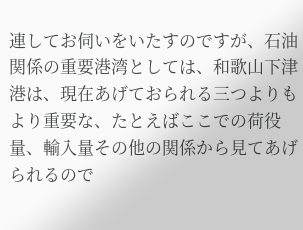連してお伺いをいたすのですが、石油関係の重要港湾としては、和歌山下津港は、現在あげておられる三つよりもより重要な、たとえばここでの荷役量、輸入量その他の関係から見てあげられるので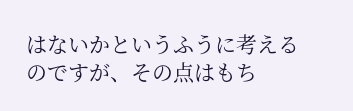はないかというふうに考えるのですが、その点はもち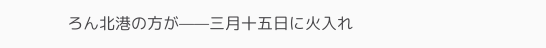ろん北港の方が——三月十五日に火入れ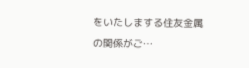をいたしまする住友金属の関係がご…